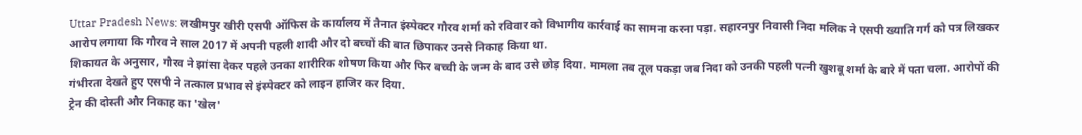Uttar Pradesh News: लखीमपुर खीरी एसपी ऑफिस के कार्यालय में तैनात इंस्पेक्टर गौरव शर्मा को रविवार को विभागीय कार्रवाई का सामना करना पड़ा. सहारनपुर निवासी निदा मलिक ने एसपी ख्याति गर्ग को पत्र लिखकर आरोप लगाया कि गौरव ने साल 2017 में अपनी पहली शादी और दो बच्चों की बात छिपाकर उनसे निकाह किया था.
शिकायत के अनुसार, गौरव ने झांसा देकर पहले उनका शारीरिक शोषण किया और फिर बच्ची के जन्म के बाद उसे छोड़ दिया. मामला तब तूल पकड़ा जब निदा को उनकी पहली पत्नी खुशबू शर्मा के बारे में पता चला. आरोपों की गंभीरता देखते हुए एसपी ने तत्काल प्रभाव से इंस्पेक्टर को लाइन हाजिर कर दिया.
ट्रेन की दोस्ती और निकाह का 'खेल'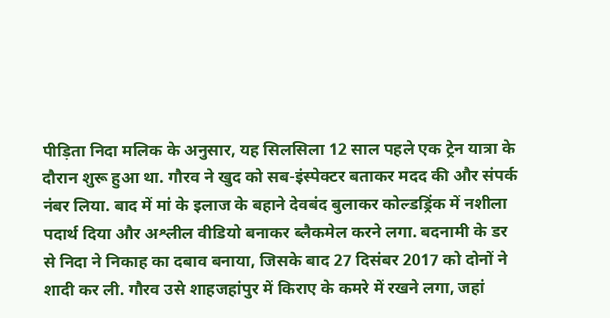पीड़िता निदा मलिक के अनुसार, यह सिलसिला 12 साल पहले एक ट्रेन यात्रा के दौरान शुरू हुआ था. गौरव ने खुद को सब-इंस्पेक्टर बताकर मदद की और संपर्क नंबर लिया. बाद में मां के इलाज के बहाने देवबंद बुलाकर कोल्डड्रिंक में नशीला पदार्थ दिया और अश्लील वीडियो बनाकर ब्लैकमेल करने लगा. बदनामी के डर से निदा ने निकाह का दबाव बनाया, जिसके बाद 27 दिसंबर 2017 को दोनों ने शादी कर ली. गौरव उसे शाहजहांपुर में किराए के कमरे में रखने लगा, जहां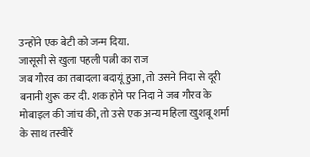उन्होंने एक बेटी को जन्म दिया.
जासूसी से खुला पहली पत्नी का राज
जब गौरव का तबादला बदायूं हुआ, तो उसने निदा से दूरी बनानी शुरू कर दी. शक होने पर निदा ने जब गौरव के मोबाइल की जांच की, तो उसे एक अन्य महिला खुशबू शर्मा के साथ तस्वीरें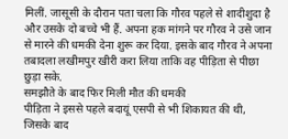मिलीं. जासूसी के दौरान पता चला कि गौरव पहले से शादीशुदा है और उसके दो बच्चे भी हैं. अपना हक मांगने पर गौरव ने उसे जान से मारने की धमकी देना शुरू कर दिया. इसके बाद गौरव ने अपना तबादला लखीमपुर खीरी करा लिया ताकि वह पीड़िता से पीछा छुड़ा सके.
समझौते के बाद फिर मिली मौत की धमकी
पीड़िता ने इससे पहले बदायूं एसपी से भी शिकायत की थी, जिसके बाद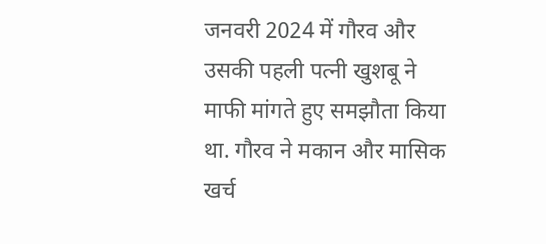जनवरी 2024 में गौरव और उसकी पहली पत्नी खुशबू ने माफी मांगते हुए समझौता किया था. गौरव ने मकान और मासिक खर्च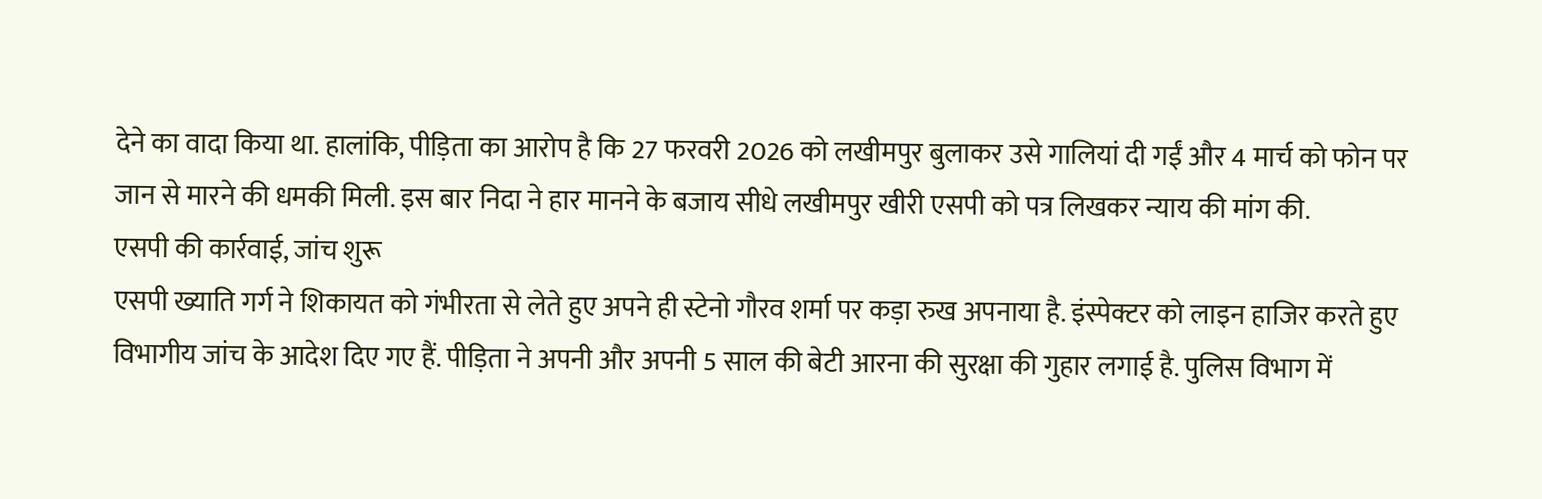देने का वादा किया था. हालांकि, पीड़िता का आरोप है कि 27 फरवरी 2026 को लखीमपुर बुलाकर उसे गालियां दी गईं और 4 मार्च को फोन पर जान से मारने की धमकी मिली. इस बार निदा ने हार मानने के बजाय सीधे लखीमपुर खीरी एसपी को पत्र लिखकर न्याय की मांग की.
एसपी की कार्रवाई, जांच शुरू
एसपी ख्याति गर्ग ने शिकायत को गंभीरता से लेते हुए अपने ही स्टेनो गौरव शर्मा पर कड़ा रुख अपनाया है. इंस्पेक्टर को लाइन हाजिर करते हुए विभागीय जांच के आदेश दिए गए हैं. पीड़िता ने अपनी और अपनी 5 साल की बेटी आरना की सुरक्षा की गुहार लगाई है. पुलिस विभाग में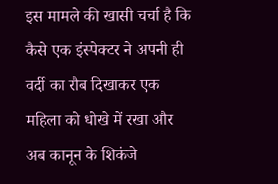इस मामले की खासी चर्चा है कि कैसे एक इंस्पेक्टर ने अपनी ही वर्दी का रौब दिखाकर एक महिला को धोखे में रखा और अब कानून के शिकंजे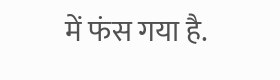में फंस गया है.